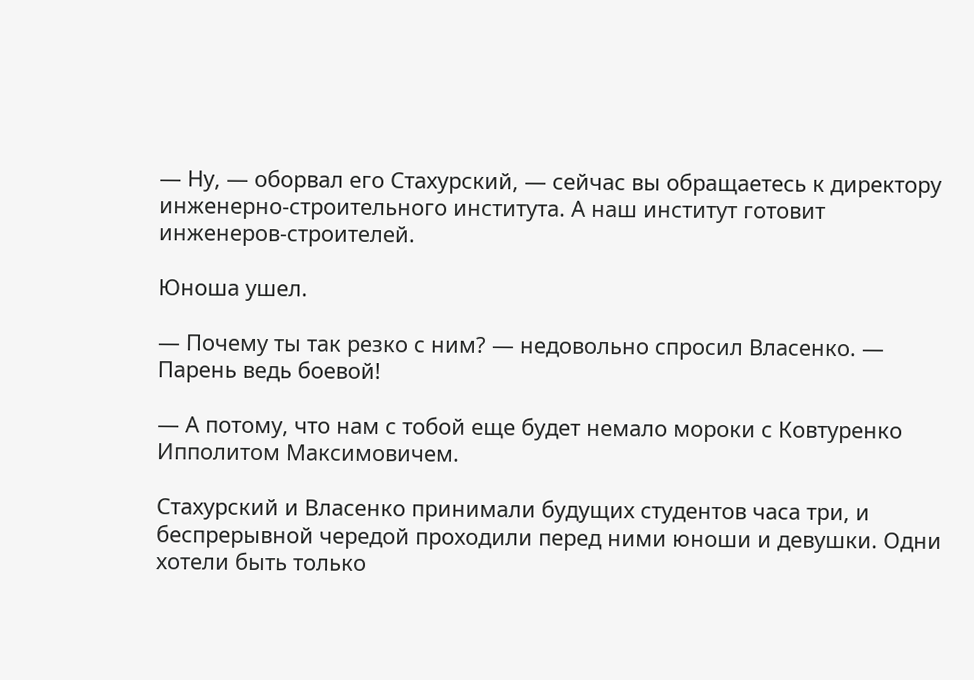— Ну, — оборвал его Стахурский, — сейчас вы обращаетесь к директору инженерно-строительного института. А наш институт готовит инженеров-строителей.

Юноша ушел.

— Почему ты так резко с ним? — недовольно спросил Власенко. — Парень ведь боевой!

— А потому, что нам с тобой еще будет немало мороки с Ковтуренко Ипполитом Максимовичем.

Стахурский и Власенко принимали будущих студентов часа три, и беспрерывной чередой проходили перед ними юноши и девушки. Одни хотели быть только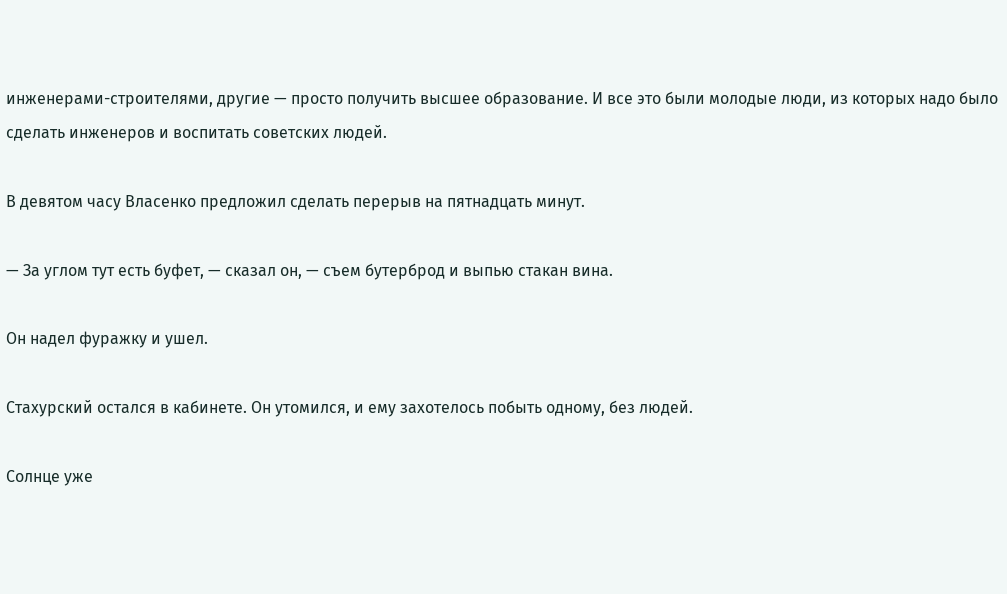инженерами-строителями, другие — просто получить высшее образование. И все это были молодые люди, из которых надо было сделать инженеров и воспитать советских людей.

В девятом часу Власенко предложил сделать перерыв на пятнадцать минут.

— За углом тут есть буфет, — сказал он, — съем бутерброд и выпью стакан вина.

Он надел фуражку и ушел.

Стахурский остался в кабинете. Он утомился, и ему захотелось побыть одному, без людей.

Солнце уже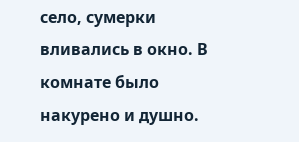село, сумерки вливались в окно. В комнате было накурено и душно.